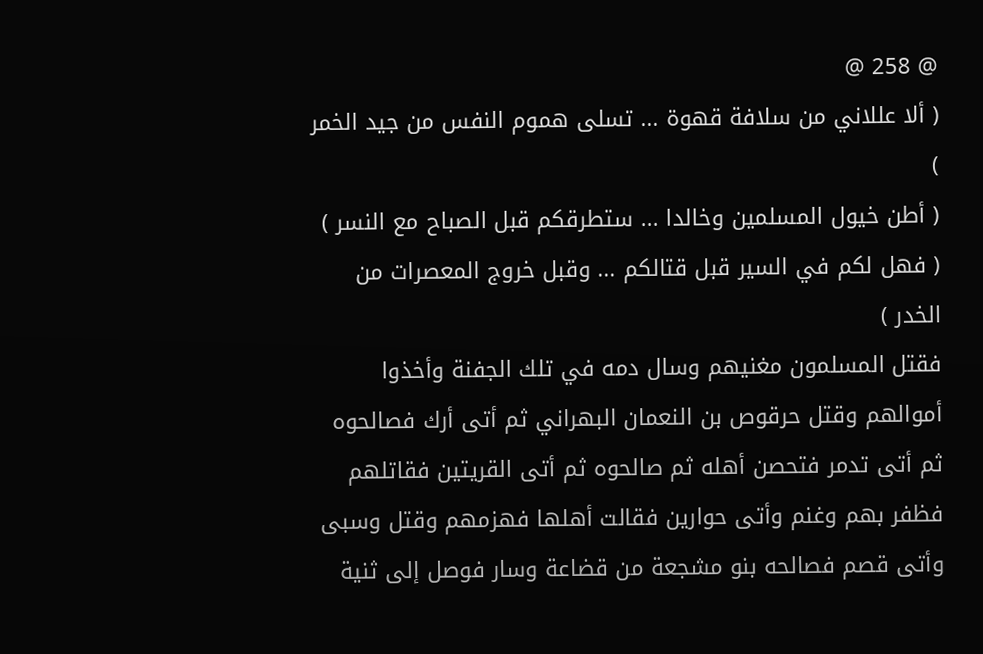@ 258 @
( ألا عللاني من سلافة قهوة ... تسلى هموم النفس من جيد الخمر )
( أطن خيول المسلمين وخالدا ... ستطرقكم قبل الصباح مع النسر )
( فهل لكم في السير قبل قتالكم ... وقبل خروج المعصرات من الخدر )
فقتل المسلمون مغنيهم وسال دمه في تلك الجفنة وأخذوا أموالهم وقتل حرقوص بن النعمان البهراني ثم أتى أرك فصالحوه ثم أتى تدمر فتحصن أهله ثم صالحوه ثم أتى القريتين فقاتلهم فظفر بهم وغنم وأتى حوارين فقالت أهلها فهزمهم وقتل وسبى وأتى قصم فصالحه بنو مشجعة من قضاعة وسار فوصل إلى ثنية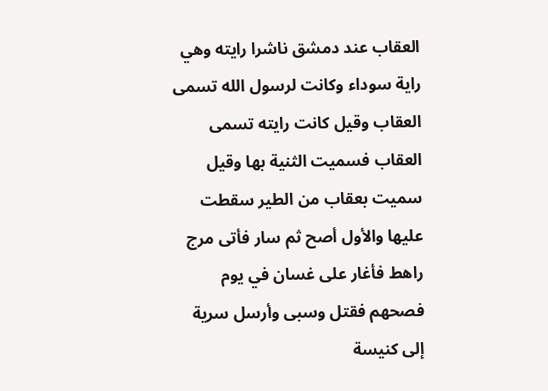العقاب عند دمشق ناشرا رايته وهي راية سوداء وكانت لرسول الله تسمى العقاب وقيل كانت رايته تسمى العقاب فسميت الثنية بها وقيل سميت بعقاب من الطير سقطت عليها والأول أصح ثم سار فأتى مرج راهط فأغار على غسان في يوم فصحهم فقتل وسبى وأرسل سرية إلى كنيسة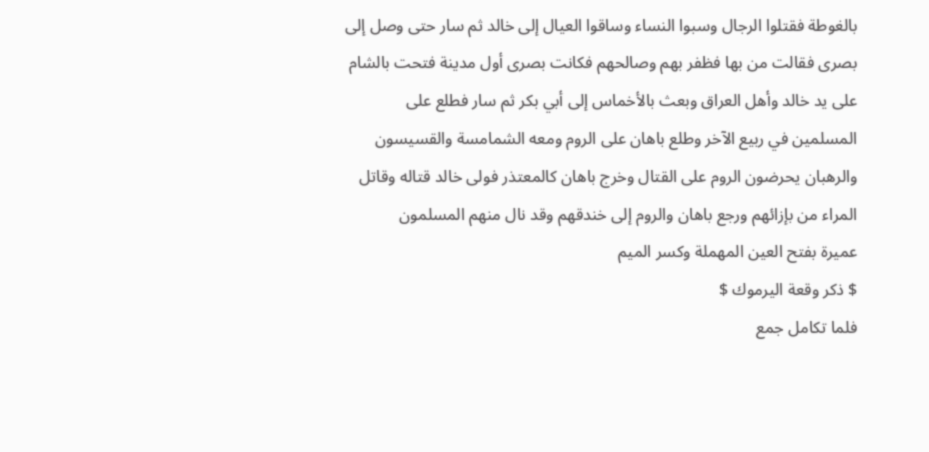بالغوطة فقتلوا الرجال وسبوا النساء وساقوا العيال إلى خالد ثم سار حتى وصل إلى بصرى فقالت من بها فظفر بهم وصالحهم فكانت بصرى أول مدينة فتحت بالشام على يد خالد وأهل العراق وبعث بالأخماس إلى أبي بكر ثم سار فطلع على المسلمين في ربيع الآخر وطلع باهان على الروم ومعه الشمامسة والقسيسون والرهبان يحرضون الروم على القتال وخرج باهان كالمعتذر فولى خالد قتاله وقاتل المراء من بإزائهم ورجع باهان والروم إلى خندقهم وقد نال منهم المسلمون
عميرة بفتح العين المهملة وكسر الميم
$ ذكر وقعة اليرموك $
فلما تكامل جمع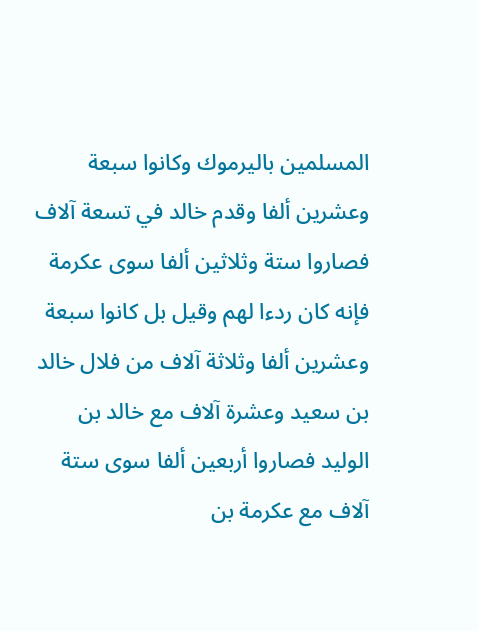المسلمين باليرموك وكانوا سبعة وعشرين ألفا وقدم خالد في تسعة آلاف فصاروا ستة وثلاثين ألفا سوى عكرمة فإنه كان ردءا لهم وقيل بل كانوا سبعة وعشرين ألفا وثلاثة آلاف من فلال خالد بن سعيد وعشرة آلاف مع خالد بن الوليد فصاروا أربعين ألفا سوى ستة آلاف مع عكرمة بن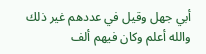أبي جهل وقيل في عددهم غير ذلك والله أعلم وكان فيهم ألف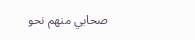صحابي منهم نحو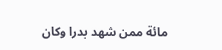مائة ممن شهد بدرا وكان